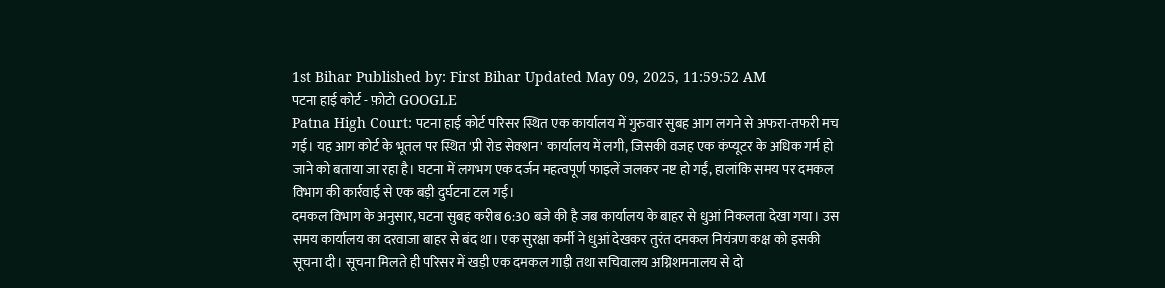1st Bihar Published by: First Bihar Updated May 09, 2025, 11:59:52 AM
पटना हाई कोर्ट - फ़ोटो GOOGLE
Patna High Court: पटना हाई कोर्ट परिसर स्थित एक कार्यालय में गुरुवार सुबह आग लगने से अफरा-तफरी मच गई। यह आग कोर्ट के भूतल पर स्थित 'प्री रोड सेक्शन' कार्यालय में लगी, जिसकी वजह एक कंप्यूटर के अधिक गर्म हो जाने को बताया जा रहा है। घटना में लगभग एक दर्जन महत्वपूर्ण फाइलें जलकर नष्ट हो गईं, हालांकि समय पर दमकल विभाग की कार्रवाई से एक बड़ी दुर्घटना टल गई।
दमकल विभाग के अनुसार, घटना सुबह करीब 6:30 बजे की है जब कार्यालय के बाहर से धुआं निकलता देखा गया। उस समय कार्यालय का दरवाजा बाहर से बंद था। एक सुरक्षा कर्मी ने धुआं देखकर तुरंत दमकल नियंत्रण कक्ष को इसकी सूचना दी। सूचना मिलते ही परिसर में खड़ी एक दमकल गाड़ी तथा सचिवालय अग्निशमनालय से दो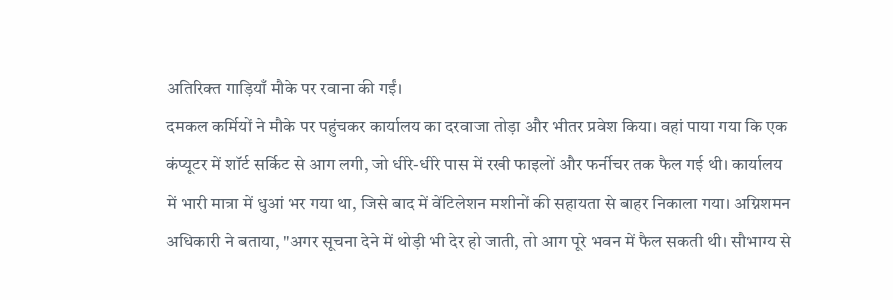अतिरिक्त गाड़ियाँ मौके पर रवाना की गईं।
दमकल कर्मियों ने मौके पर पहुंचकर कार्यालय का दरवाजा तोड़ा और भीतर प्रवेश किया। वहां पाया गया कि एक कंप्यूटर में शॉर्ट सर्किट से आग लगी, जो धीरे-धीरे पास में रखी फाइलों और फर्नीचर तक फैल गई थी। कार्यालय में भारी मात्रा में धुआं भर गया था, जिसे बाद में वेंटिलेशन मशीनों की सहायता से बाहर निकाला गया। अग्निशमन अधिकारी ने बताया, "अगर सूचना देने में थोड़ी भी देर हो जाती, तो आग पूरे भवन में फैल सकती थी। सौभाग्य से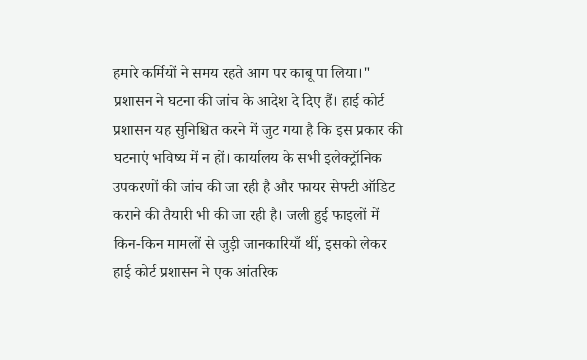हमारे कर्मियों ने समय रहते आग पर काबू पा लिया।"
प्रशासन ने घटना की जांच के आदेश दे दिए हैं। हाई कोर्ट प्रशासन यह सुनिश्चित करने में जुट गया है कि इस प्रकार की घटनाएं भविष्य में न हों। कार्यालय के सभी इलेक्ट्रॉनिक उपकरणों की जांच की जा रही है और फायर सेफ्टी ऑडिट कराने की तैयारी भी की जा रही है। जली हुई फाइलों में किन-किन मामलों से जुड़ी जानकारियाँ थीं, इसको लेकर हाई कोर्ट प्रशासन ने एक आंतरिक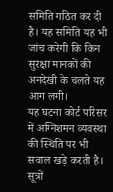समिति गठित कर दी है। यह समिति यह भी जांच करेगी कि किन सुरक्षा मानकों की अनदेखी के चलते यह आग लगी।
यह घटना कोर्ट परिसर में अग्निशमन व्यवस्था की स्थिति पर भी सवाल खड़े करती है। सूत्रों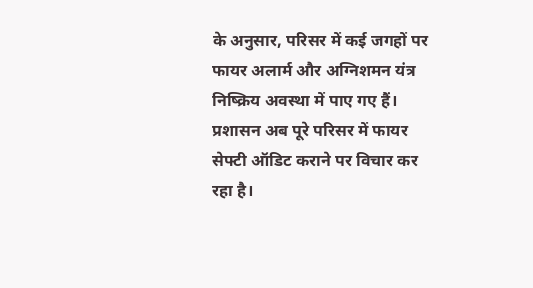के अनुसार, परिसर में कई जगहों पर फायर अलार्म और अग्निशमन यंत्र निष्क्रिय अवस्था में पाए गए हैं। प्रशासन अब पूरे परिसर में फायर सेफ्टी ऑडिट कराने पर विचार कर रहा है।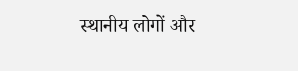स्थानीय लोगों और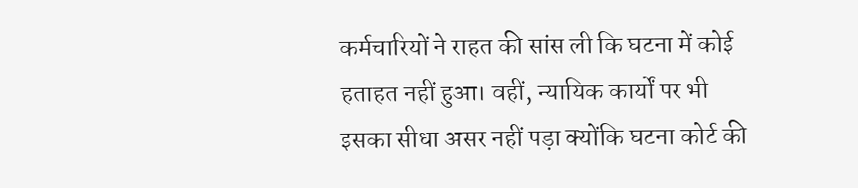कर्मचारियों ने राहत की सांस ली कि घटना में कोई हताहत नहीं हुआ। वहीं, न्यायिक कार्यों पर भी इसका सीधा असर नहीं पड़ा क्योंकि घटना कोर्ट की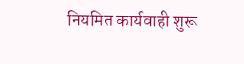नियमित कार्यवाही शुरू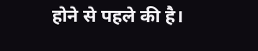होने से पहले की है।